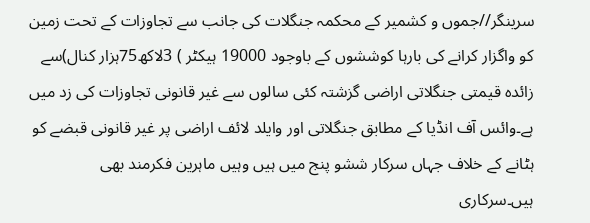سرینگر//جموں و کشمیر کے محکمہ جنگلات کی جانب سے تجاوزات کے تحت زمین کو واگزار کرانے کی بارہا کوششوں کے باوجود 19000 ہیکٹر ) 3لاکھ75ہزار کنال)سے زائدہ قیمتی جنگلاتی اراضی گزشتہ کئی سالوں سے غیر قانونی تجاوزات کی زد میں ہے۔وائس آف انڈیا کے مطابق جنگلاتی اور وایلد لائف اراضی پر غیر قانونی قبضے کو ہٹانے کے خلاف جہاں سرکار ششو پنج میں ہیں وہیں ماہرین فکرمند بھی ہیں۔سرکاری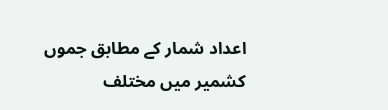اعداد شمار کے مطابق جموں کشمیر میں مختلف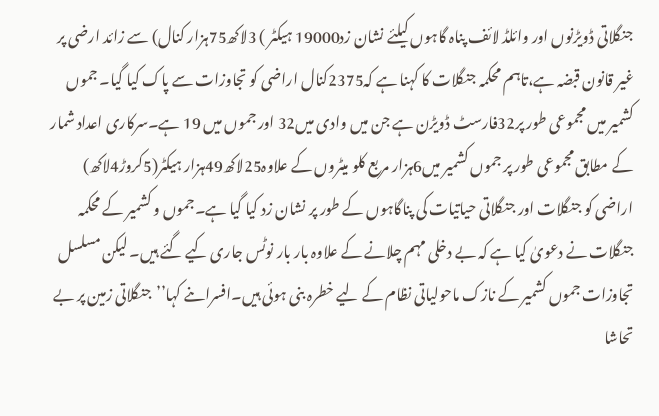جنگلاتی ڈویڑنوں اور وائلڈ لائف پناہ گاہوں کیلئے نشان زد19000 ہیکٹر ) 3لاکھ75ہزار کنال) سے زائد ارضی پر غیر قانون قبضہ ہے،تاہم محکمہ جنگلات کا کہنا ہے کہ2375کنال اراضی کو تجاوزات سے پاک کیا گیا۔ جموں کشمیر میں مجموعی طور پر32فارسٹ ڈویڑن ہے جن میں وادی میں32 اور جموں میں 19 ہے۔سرکاری اعداد شمار کے مطابق مجموعی طور پر جموں کشمیر میں6ہزار مربع کلو میٹروں کے علاوہ25لاکھ49ہزار ہیکٹر(5کروڑ4لاکھ) اراضی کو جنگلات اور جنگلاتی حیاتیات کی پناگاہوں کے طور پر نشان زد کیا گیا ہے۔جموں و کشمیر کے محکمہ جنگلات نے دعویٰ کیا ہے کہ بے دخلی مہم چلانے کے علاوہ بار بار نوٹس جاری کیے گئے ہیں۔ لیکن مسلسل تجاوزات جموں کشمیر کے نازک ماحولیاتی نظام کے لیے خطرہ بنی ہوئی ہیں۔افسراںنے کہا’’جنگلاتی زمین پر بے تحاشا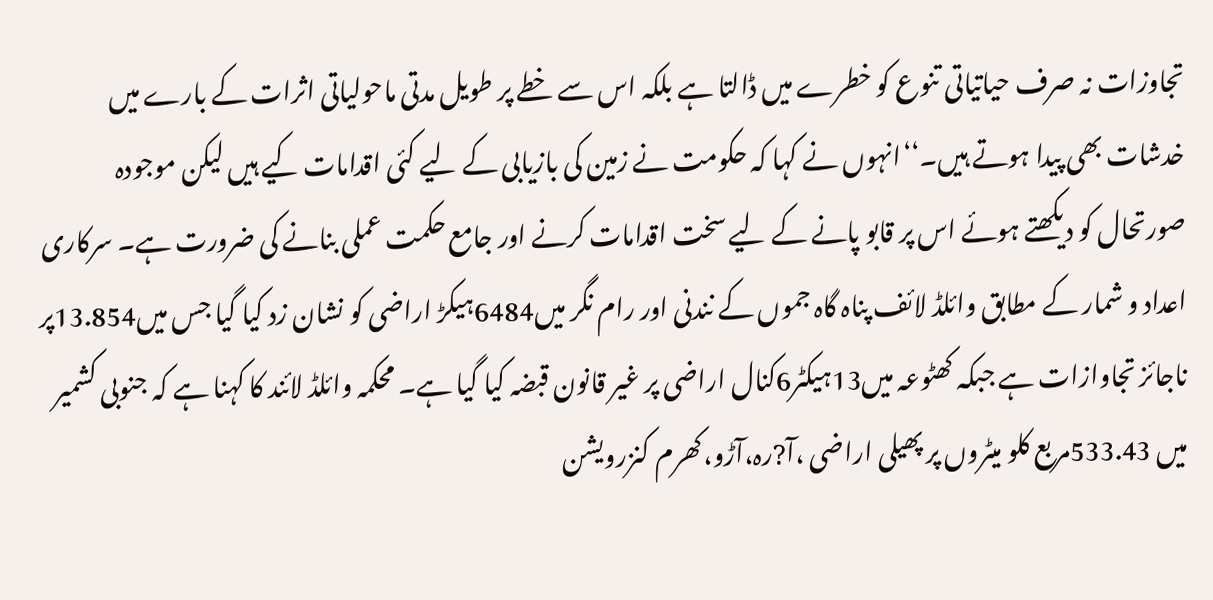تجاوزات نہ صرف حیاتیاتی تنوع کو خطرے میں ڈالتا ہے بلکہ اس سے خطے پر طویل مدتی ماحولیاتی اثرات کے بارے میں خدشات بھی پیدا ہوتے ہیں۔‘‘انہوں نے کہا کہ حکومت نے زمین کی بازیابی کے لیے کئی اقدامات کیے ہیں لیکن موجودہ صورتحال کو دیکھتے ہوئے اس پر قابو پانے کے لیے سخت اقدامات کرنے اور جامع حکمت عملی بنانے کی ضرورت ہے۔ سرکاری اعداد و شمار کے مطابق وائلڈ لائف پناہ گاہ جموں کے نندنی اور رام نگر میں6484ہیکڑ اراضی کو نشان زد کیا گیا جس میں13.854پر ناجائز تجاوازات ہے جبکہ کھٹوعہ میں13ہیکٹر6کنال اراضی پر غیر قانون قبضہ کیا گیا ہے۔ محکمہ وائلڈ لائند کا کہنا ہے کہ جنوبی کشمیر میں 533.43مربع کلو میٹروں پر پھیلی اراضی ،آ?رہ،آڑو،کھرم کنزرویشن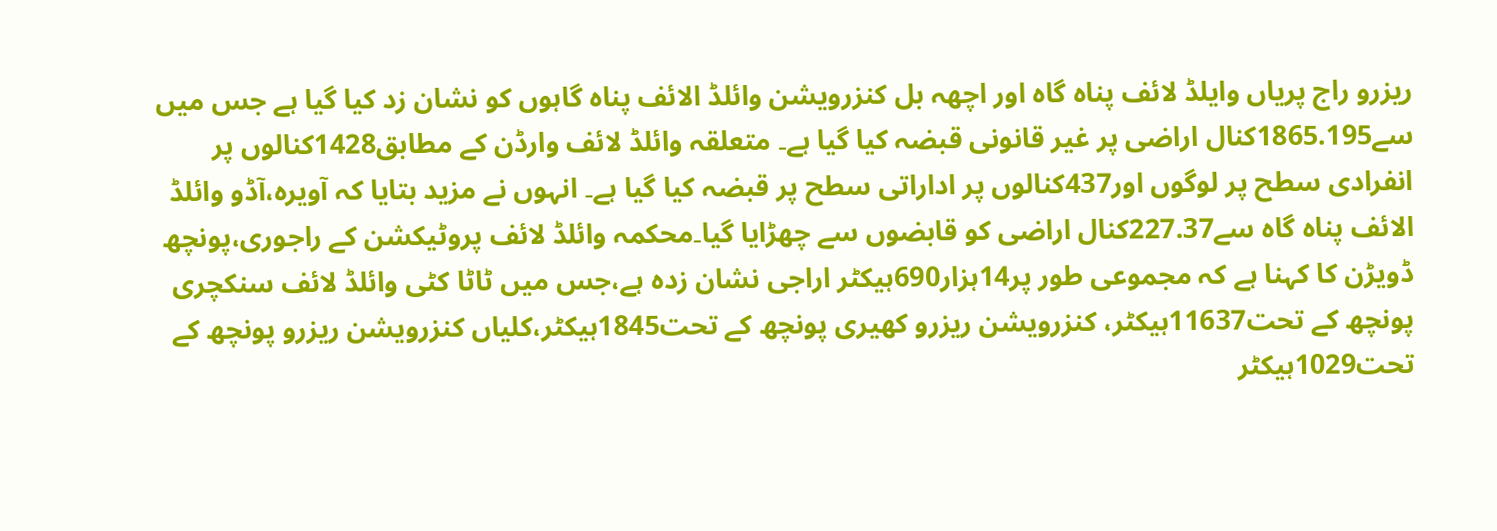ریزرو راج پریاں وایلڈ لائف پناہ گاہ اور اچھہ بل کنزرویشن وائلڈ الائف پناہ گاہوں کو نشان زد کیا گیا ہے جس میں سے1865.195کنال اراضی پر غیر قانونی قبضہ کیا گیا ہے۔ متعلقہ وائلڈ لائف وارڈن کے مطابق1428کنالوں پر انفرادی سطح پر لوگوں اور437کنالوں پر اداراتی سطح پر قبضہ کیا گیا ہے۔ انہوں نے مزید بتایا کہ آویرہ،آڈو وائلڈ الائف پناہ گاہ سے227.37کنال اراضی کو قابضوں سے چھڑایا گیا۔محکمہ وائلڈ لائف پروٹیکشن کے راجوری،پونچھ ڈویڑن کا کہنا ہے کہ مجموعی طور پر14ہزار690ہیکٹر اراجی نشان زدہ ہے،جس میں ٹاٹا کٹی وائلڈ لائف سنکچری پونچھ کے تحت11637ہیکٹر، کنزرویشن ریزرو کھیری پونچھ کے تحت1845ہیکٹر،کلیاں کنزرویشن ریزرو پونچھ کے تحت1029ہیکٹر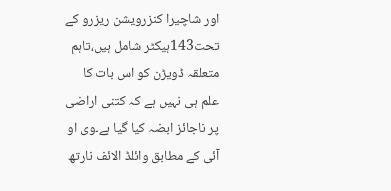اور شاچیرا کنزرویشن ریزرو کے تحت143ہیکٹر شامل ہیں،تاہم متعلقہ ڈویڑن کو اس بات کا علم ہی نہیں ہے کہ کتنی اراضی پر ناجائز ابضہ کیا گیا ہے۔وی او آئی کے مطابق وائلڈ الائف نارتھ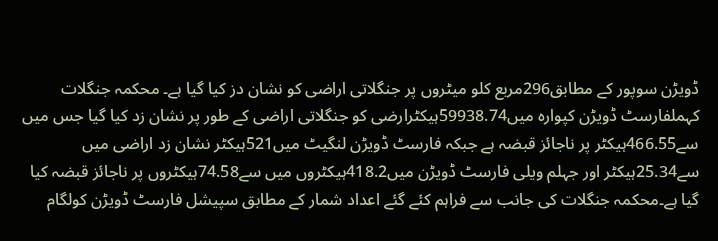ڈویڑن سوپور کے مطابق296مربع کلو میٹروں پر جنگلاتی اراضی کو نشان دز کیا گیا ہے۔ محکمہ جنگلات کہملفارسٹ ڈویڑن کپوارہ میں59938.74ہیکٹرارضی کو جنگلاتی اراضی کے طور پر نشان زد کیا گیا جس میں سے466.55ہیکٹر پر ناجائز قبضہ ہے جبکہ فارسٹ ڈویڑن لنگیٹ میں521ہیکٹر نشان زد اراضی میں سے25.34ہیکٹر اور جہلم ویلی فارسٹ ڈویڑن میں418.2ہیکٹروں میں سے74.58ہیکٹروں پر ناجائز قبضہ کیا گیا ہے۔محکمہ جنگلات کی جانب سے فراہم کئے گئے اعداد شمار کے مطابق سپیشل فارسٹ ڈویڑن کولگام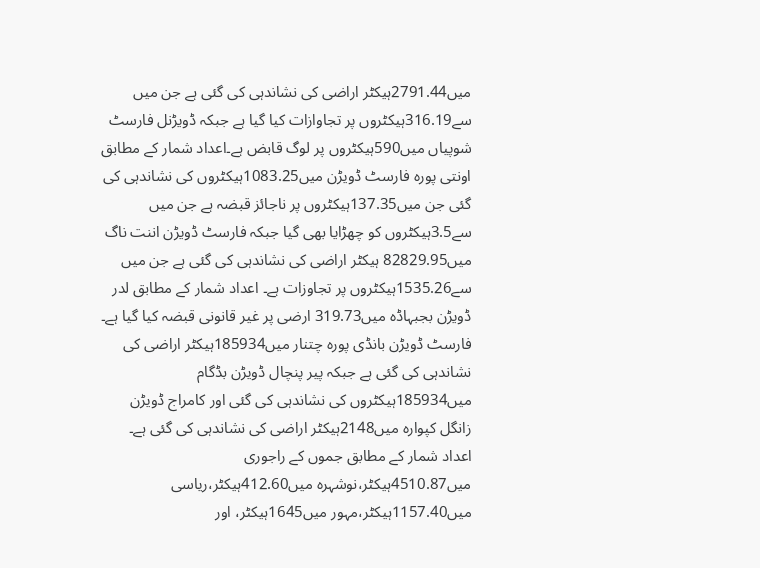میں2791.44ہیکٹر اراضی کی نشاندہی کی گئی ہے جن میں سے316.19ہیکٹروں پر تجاوازات کیا گیا ہے جبکہ ڈویڑنل فارسٹ شوپیاں میں590ہیکٹروں پر لوگ قابض ہے۔اعداد شمار کے مطابق اونتی پورہ فارسٹ ڈویڑن میں1083.25ہیکٹروں کی نشاندہی کی گئی جن میں137.35ہیکٹروں پر ناجائز قبضہ ہے جن میں سے3.5ہیکٹروں کو چھڑایا بھی گیا جبکہ فارسٹ ڈویڑن اننت ناگ میں82829.95 ہیکٹر اراضی کی نشاندہی کی گئی ہے جن میں سے1535.26ہیکٹروں پر تجاوزات ہے۔ اعداد شمار کے مطابق لدر ڈویڑن بجبہاڈہ میں319.73 ارضی پر غیر قانونی قبضہ کیا گیا ہے۔ فارسٹ ڈویڑن بانڈی پورہ چتنار میں185934ہیکٹر اراضی کی نشاندہی کی گئی ہے جبکہ پیر پنچال ڈویڑن بڈگام میں185934ہیکٹروں کی نشاندہی کی گئی اور کامراج ڈویڑن زانگل کپوارہ میں2148ہیکٹر اراضی کی نشاندہی کی گئی ہے۔ اعداد شمار کے مطابق جموں کے راجوری میں4510.87ہیکٹر،نوشہرہ میں412.60ہیکٹر،ریاسی میں1157.40ہیکٹر،مہور میں1645ہیکٹر، اور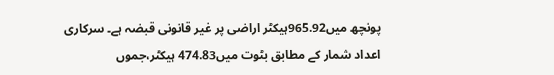پونچھ میں965.92ہیکٹر اراضی پر غیر قانونی قبضہ ہے۔ سرکاری اعداد شمار کے مطابق بٹوت میں474.83 ہیکٹر،جموں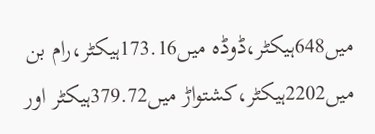میں648ہیکٹر،ڈوڈہ میں173.16ہیکٹر،رام بن میں2202ہیکٹر،کشتواڑ میں379.72ہیکٹر اور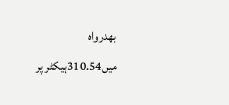بھدرواہ میں310.54ہیکٹر پر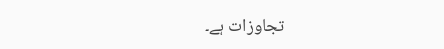تجاوزات ہے۔